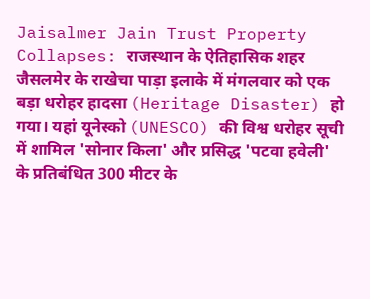Jaisalmer Jain Trust Property Collapses: राजस्थान के ऐतिहासिक शहर जैसलमेर के राखेचा पाड़ा इलाके में मंगलवार को एक बड़ा धरोहर हादसा (Heritage Disaster) हो गया। यहां यूनेस्को (UNESCO) की विश्व धरोहर सूची में शामिल 'सोनार किला' और प्रसिद्ध 'पटवा हवेली' के प्रतिबंधित 300 मीटर के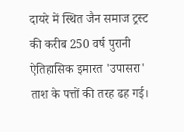दायरे में स्थित जैन समाज ट्रस्ट की करीब 250 वर्ष पुरानी ऐतिहासिक इमारत 'उपासरा' ताश के पत्तों की तरह ढह गई।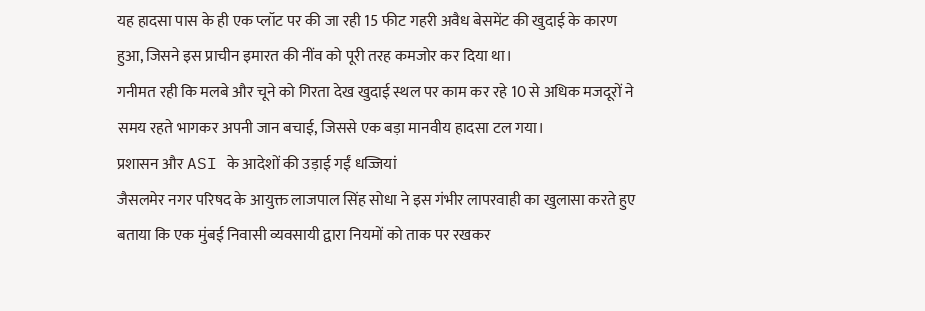यह हादसा पास के ही एक प्लॉट पर की जा रही 15 फीट गहरी अवैध बेसमेंट की खुदाई के कारण हुआ, जिसने इस प्राचीन इमारत की नींव को पूरी तरह कमजोर कर दिया था।
गनीमत रही कि मलबे और चूने को गिरता देख खुदाई स्थल पर काम कर रहे 10 से अधिक मजदूरों ने समय रहते भागकर अपनी जान बचाई, जिससे एक बड़ा मानवीय हादसा टल गया।
प्रशासन और ASI के आदेशों की उड़ाई गईं धज्जियां
जैसलमेर नगर परिषद के आयुक्त लाजपाल सिंह सोधा ने इस गंभीर लापरवाही का खुलासा करते हुए बताया कि एक मुंबई निवासी व्यवसायी द्वारा नियमों को ताक पर रखकर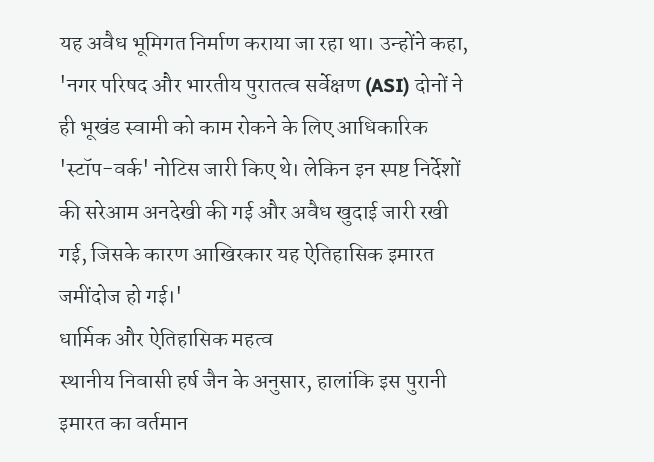यह अवैध भूमिगत निर्माण कराया जा रहा था। उन्होंने कहा, 'नगर परिषद और भारतीय पुरातत्व सर्वेक्षण (ASI) दोनों ने ही भूखंड स्वामी को काम रोकने के लिए आधिकारिक 'स्टॉप-वर्क' नोटिस जारी किए थे। लेकिन इन स्पष्ट निर्देशों की सरेआम अनदेखी की गई और अवैध खुदाई जारी रखी गई, जिसके कारण आखिरकार यह ऐतिहासिक इमारत जमींदोज हो गई।'
धार्मिक और ऐतिहासिक महत्व
स्थानीय निवासी हर्ष जैन के अनुसार, हालांकि इस पुरानी इमारत का वर्तमान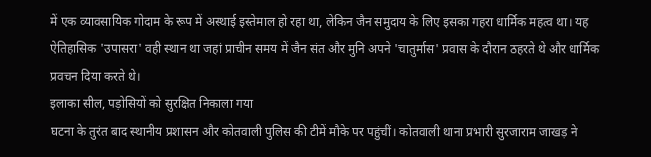में एक व्यावसायिक गोदाम के रूप में अस्थाई इस्तेमाल हो रहा था, लेकिन जैन समुदाय के लिए इसका गहरा धार्मिक महत्व था। यह ऐतिहासिक 'उपासरा' वही स्थान था जहां प्राचीन समय में जैन संत और मुनि अपने 'चातुर्मास' प्रवास के दौरान ठहरते थे और धार्मिक प्रवचन दिया करते थे।
इलाका सील, पड़ोसियों को सुरक्षित निकाला गया
घटना के तुरंत बाद स्थानीय प्रशासन और कोतवाली पुलिस की टीमें मौके पर पहुंचीं। कोतवाली थाना प्रभारी सुरजाराम जाखड़ ने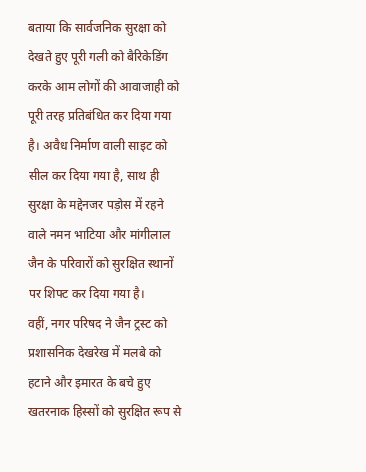बताया कि सार्वजनिक सुरक्षा को देखते हुए पूरी गली को बैरिकेडिंग करके आम लोगों की आवाजाही को पूरी तरह प्रतिबंधित कर दिया गया है। अवैध निर्माण वाली साइट को सील कर दिया गया है, साथ ही सुरक्षा के मद्देनजर पड़ोस में रहने वाले नमन भाटिया और मांगीलाल जैन के परिवारों को सुरक्षित स्थानों पर शिफ्ट कर दिया गया है।
वहीं, नगर परिषद ने जैन ट्रस्ट को प्रशासनिक देखरेख में मलबे को हटाने और इमारत के बचे हुए खतरनाक हिस्सों को सुरक्षित रूप से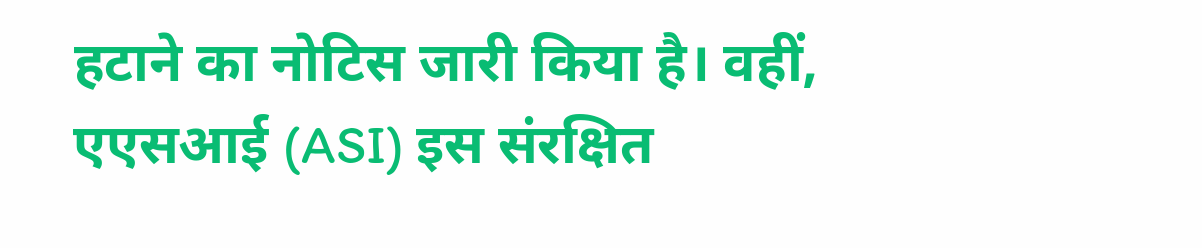हटाने का नोटिस जारी किया है। वहीं, एएसआई (ASI) इस संरक्षित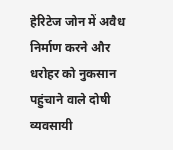हेरिटेज जोन में अवैध निर्माण करने और धरोहर को नुकसान पहुंचाने वाले दोषी व्यवसायी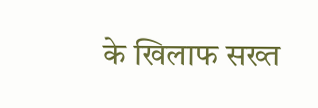के खिलाफ सख्त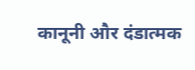कानूनी और दंडात्मक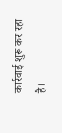कार्रवाई शुरू कर रहा है।